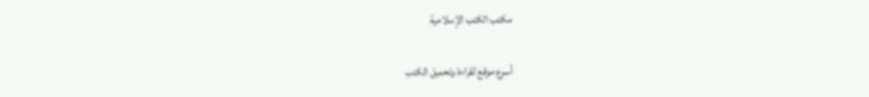مكتب الكتب الإسلامية

أسرع موقع لقراءة وتحميل الكتب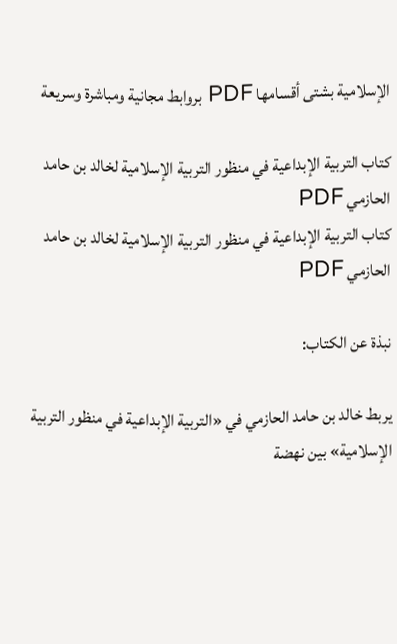الإسلامية بشتى أقسامها PDF بروابط مجانية ومباشرة وسريعة

كتاب التربية الإبداعية في منظور التربية الإسلامية لخالد بن حامد الحازمي PDF
كتاب التربية الإبداعية في منظور التربية الإسلامية لخالد بن حامد الحازمي PDF

نبذة عن الكتاب:

يربط خالد بن حامد الحازمي في «التربية الإبداعية في منظور التربية الإسلامية» بين نهضة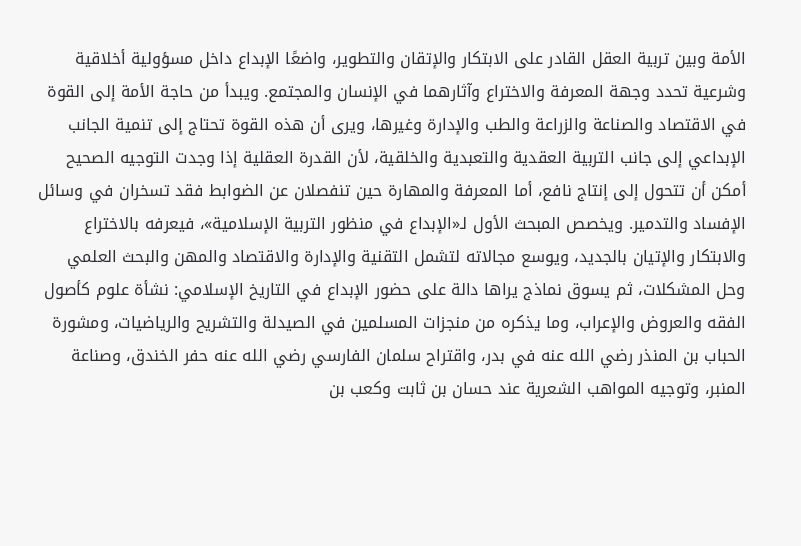الأمة وبين تربية العقل القادر على الابتكار والإتقان والتطوير، واضعًا الإبداع داخل مسؤولية أخلاقية وشرعية تحدد وجهة المعرفة والاختراع وآثارهما في الإنسان والمجتمع. ويبدأ من حاجة الأمة إلى القوة في الاقتصاد والصناعة والزراعة والطب والإدارة وغيرها، ويرى أن هذه القوة تحتاج إلى تنمية الجانب الإبداعي إلى جانب التربية العقدية والتعبدية والخلقية، لأن القدرة العقلية إذا وجدت التوجيه الصحيح أمكن أن تتحول إلى إنتاج نافع، أما المعرفة والمهارة حين تنفصلان عن الضوابط فقد تسخران في وسائل الإفساد والتدمير. ويخصص المبحث الأول لـ«الإبداع في منظور التربية الإسلامية»، فيعرفه بالاختراع والابتكار والإتيان بالجديد، ويوسع مجالاته لتشمل التقنية والإدارة والاقتصاد والمهن والبحث العلمي وحل المشكلات، ثم يسوق نماذج يراها دالة على حضور الإبداع في التاريخ الإسلامي: نشأة علوم كأصول الفقه والعروض والإعراب، وما يذكره من منجزات المسلمين في الصيدلة والتشريح والرياضيات، ومشورة الحباب بن المنذر رضي الله عنه في بدر، واقتراح سلمان الفارسي رضي الله عنه حفر الخندق، وصناعة المنبر، وتوجيه المواهب الشعرية عند حسان بن ثابت وكعب بن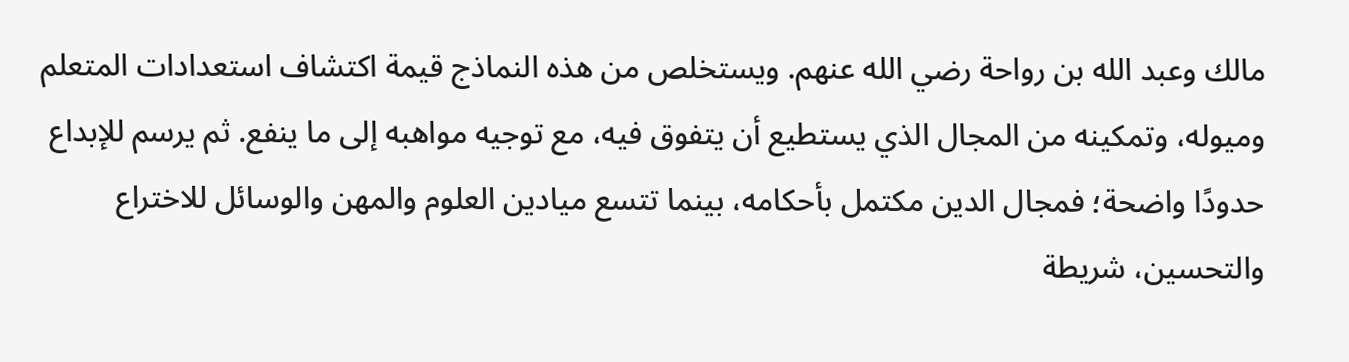مالك وعبد الله بن رواحة رضي الله عنهم. ويستخلص من هذه النماذج قيمة اكتشاف استعدادات المتعلم وميوله، وتمكينه من المجال الذي يستطيع أن يتفوق فيه، مع توجيه مواهبه إلى ما ينفع. ثم يرسم للإبداع حدودًا واضحة؛ فمجال الدين مكتمل بأحكامه، بينما تتسع ميادين العلوم والمهن والوسائل للاختراع والتحسين، شريطة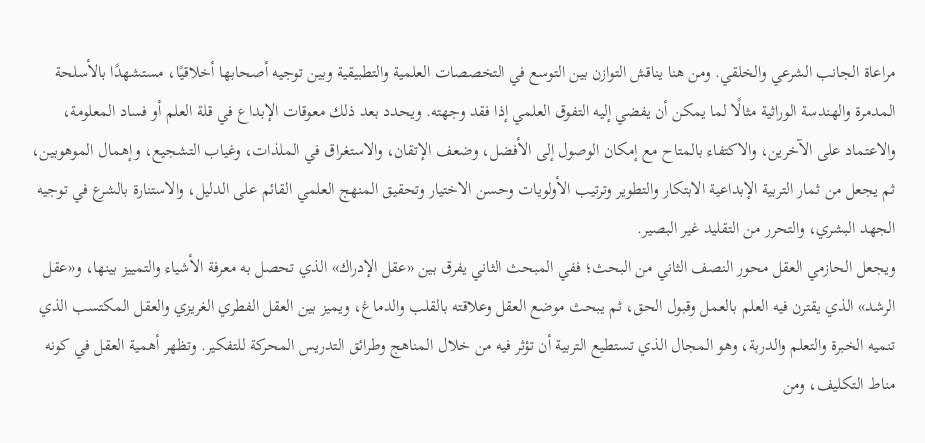مراعاة الجانب الشرعي والخلقي. ومن هنا يناقش التوازن بين التوسع في التخصصات العلمية والتطبيقية وبين توجيه أصحابها أخلاقيًا، مستشهدًا بالأسلحة المدمرة والهندسة الوراثية مثالًا لما يمكن أن يفضي إليه التفوق العلمي إذا فقد وجهته. ويحدد بعد ذلك معوقات الإبداع في قلة العلم أو فساد المعلومة، والاعتماد على الآخرين، والاكتفاء بالمتاح مع إمكان الوصول إلى الأفضل، وضعف الإتقان، والاستغراق في الملذات، وغياب التشجيع، وإهمال الموهوبين، ثم يجعل من ثمار التربية الإبداعية الابتكار والتطوير وترتيب الأولويات وحسن الاختيار وتحقيق المنهج العلمي القائم على الدليل، والاستنارة بالشرع في توجيه الجهد البشري، والتحرر من التقليد غير البصير.
ويجعل الحازمي العقل محور النصف الثاني من البحث؛ ففي المبحث الثاني يفرق بين «عقل الإدراك» الذي تحصل به معرفة الأشياء والتمييز بينها، و«عقل الرشد» الذي يقترن فيه العلم بالعمل وقبول الحق، ثم يبحث موضع العقل وعلاقته بالقلب والدماغ، ويميز بين العقل الفطري الغريزي والعقل المكتسب الذي تنميه الخبرة والتعلم والدربة، وهو المجال الذي تستطيع التربية أن تؤثر فيه من خلال المناهج وطرائق التدريس المحركة للتفكير. وتظهر أهمية العقل في كونه مناط التكليف، ومن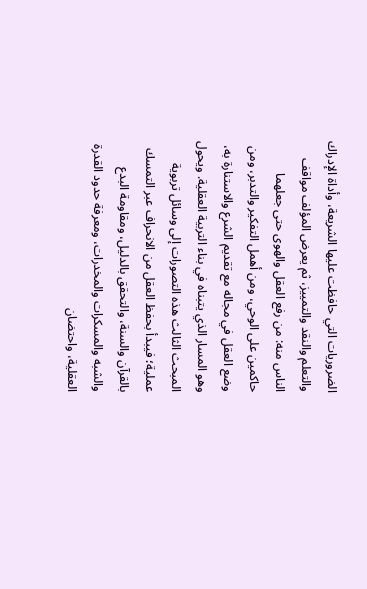الضروريات التي حافظت عليها الشريعة، وأداة الإدراك والتعلم والنقد والتمييز، ثم يعرض المؤلف مواقف الناس منه: من رفع العقل والهوى حتى جعلهما حاكمين على الوحي، ومن أهمل التفكير والتدبر، ومن وضع العقل في مجاله مع تقديم الشرع والاستنارة به، وهو المسار الذي يتبناه في بناء التربية العقلية. ويحول المبحث الثالث هذه التصورات إلى وسائل تربوية عملية؛ فيبدأ بحفظ العقل من الانحراف عبر التمسك بالقرآن والسنة، والتحقق بالدليل، ومقاومة البدع والشبه والمسكرات والمخدرات، ومعرفة حدود القدرة العقلية، واحتضان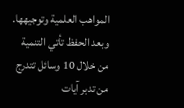المواهب العلمية وتوجيهها. وبعد الحفظ تأتي التنمية من خلال 10 وسائل تتدرج من تدبر آيات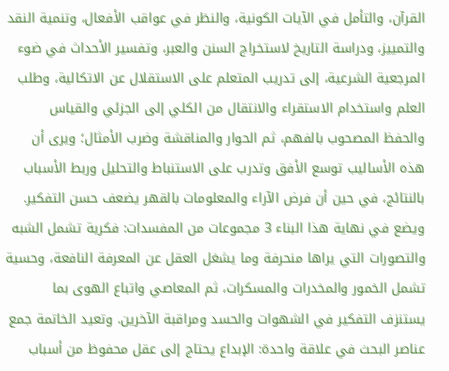القرآن، والتأمل في الآيات الكونية، والنظر في عواقب الأفعال، وتنمية النقد والتمييز، ودراسة التاريخ لاستخراج السنن والعبر، وتفسير الأحداث في ضوء المرجعية الشرعية، إلى تدريب المتعلم على الاستقلال عن الاتكالية، وطلب العلم واستخدام الاستقراء والانتقال من الكلي إلى الجزئي والقياس والحفظ المصحوب بالفهم، ثم الحوار والمناقشة وضرب الأمثال؛ ويرى أن هذه الأساليب توسع الأفق وتدرب على الاستنباط والتحليل وربط الأسباب بالنتائج، في حين أن فرض الآراء والمعلومات بالقهر يضعف حسن التفكير. ويضع في نهاية هذا البناء 3 مجموعات من المفسدات: فكرية تشمل الشبه والتصورات التي يراها منحرفة وما يشغل العقل عن المعرفة النافعة، وحسية تشمل الخمور والمخدرات والمسكرات، ثم المعاصي واتباع الهوى بما يستنزف التفكير في الشهوات والحسد ومراقبة الآخرين. وتعيد الخاتمة جمع عناصر البحث في علاقة واحدة: الإبداع يحتاج إلى عقل محفوظ من أسباب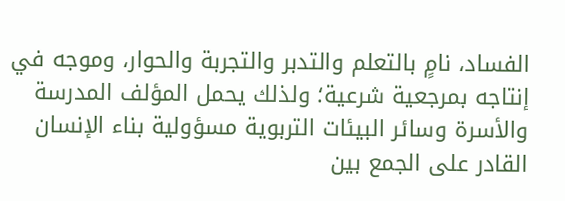الفساد، نامٍ بالتعلم والتدبر والتجربة والحوار، وموجه في إنتاجه بمرجعية شرعية؛ ولذلك يحمل المؤلف المدرسة والأسرة وسائر البيئات التربوية مسؤولية بناء الإنسان القادر على الجمع بين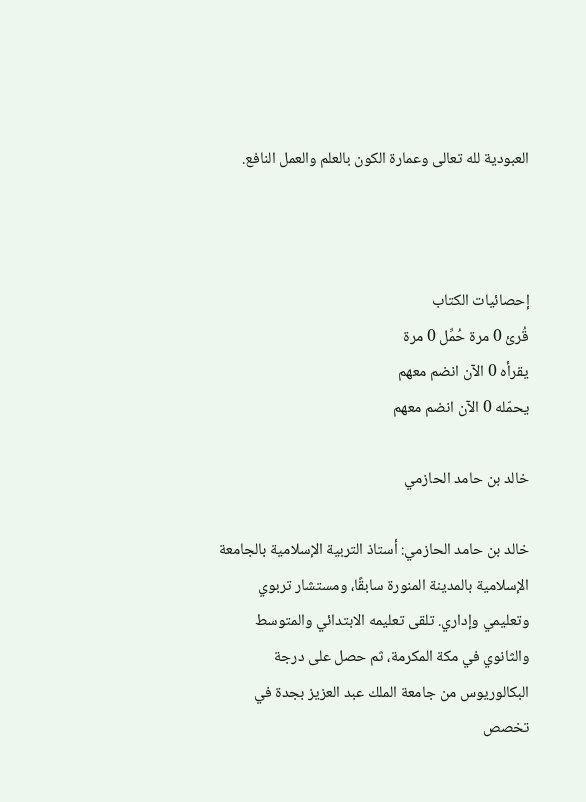العبودية لله تعالى وعمارة الكون بالعلم والعمل النافع.



إحصائيات الكتاب
قُرئ 0 مرة حُمِّل 0 مرة
يقرأه 0 الآن انضم معهم
يحمّله 0 الآن انضم معهم

خالد بن حامد الحازمي

خالد بن حامد الحازمي: أستاذ التربية الإسلامية بالجامعة الإسلامية بالمدينة المنورة سابقًا، ومستشار تربوي وتعليمي وإداري. تلقى تعليمه الابتدائي والمتوسط والثانوي في مكة المكرمة، ثم حصل على درجة البكالوريوس من جامعة الملك عبد العزيز بجدة في تخصص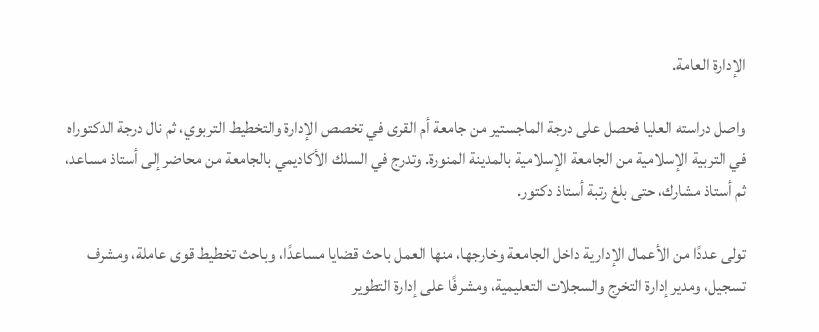الإدارة العامة.

واصل دراسته العليا فحصل على درجة الماجستير من جامعة أم القرى في تخصص الإدارة والتخطيط التربوي، ثم نال درجة الدكتوراه في التربية الإسلامية من الجامعة الإسلامية بالمدينة المنورة. وتدرج في السلك الأكاديمي بالجامعة من محاضر إلى أستاذ مساعد، ثم أستاذ مشارك، حتى بلغ رتبة أستاذ دكتور.

تولى عددًا من الأعمال الإدارية داخل الجامعة وخارجها، منها العمل باحث قضايا مساعدًا، وباحث تخطيط قوى عاملة، ومشرف تسجيل، ومدير إدارة التخرج والسجلات التعليمية، ومشرفًا على إدارة التطوير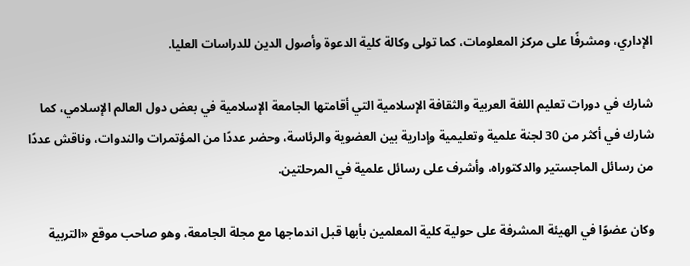الإداري، ومشرفًا على مركز المعلومات، كما تولى وكالة كلية الدعوة وأصول الدين للدراسات العليا.

شارك في دورات تعليم اللغة العربية والثقافة الإسلامية التي أقامتها الجامعة الإسلامية في بعض دول العالم الإسلامي، كما شارك في أكثر من 30 لجنة علمية وتعليمية وإدارية بين العضوية والرئاسة، وحضر عددًا من المؤتمرات والندوات، وناقش عددًا من رسائل الماجستير والدكتوراه، وأشرف على رسائل علمية في المرحلتين.

وكان عضوًا في الهيئة المشرفة على حولية كلية المعلمين بأبها قبل اندماجها مع مجلة الجامعة، وهو صاحب موقع «التربية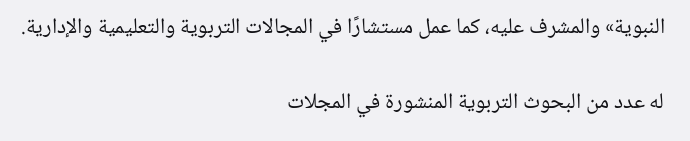النبوية» والمشرف عليه، كما عمل مستشارًا في المجالات التربوية والتعليمية والإدارية.

له عدد من البحوث التربوية المنشورة في المجلات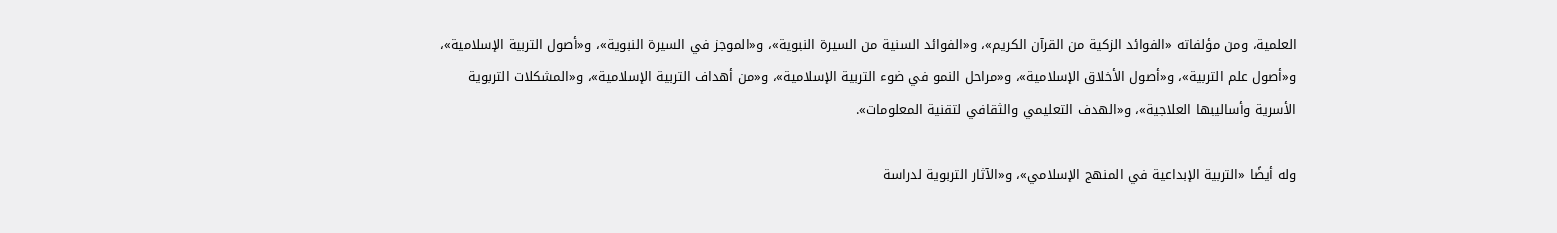العلمية، ومن مؤلفاته «الفوائد الزكية من القرآن الكريم»، و«الفوائد السنية من السيرة النبوية»، و«الموجز في السيرة النبوية»، و«أصول التربية الإسلامية»، و«أصول علم التربية»، و«أصول الأخلاق الإسلامية»، و«مراحل النمو في ضوء التربية الإسلامية»، و«من أهداف التربية الإسلامية»، و«المشكلات التربوية الأسرية وأساليبها العلاجية»، و«الهدف التعليمي والثقافي لتقنية المعلومات».

وله أيضًا «التربية الإبداعية في المنهج الإسلامي»، و«الآثار التربوية لدراسة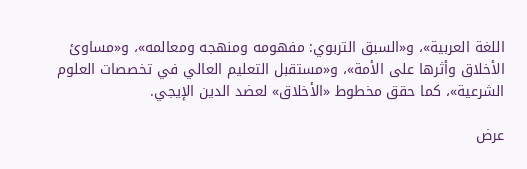اللغة العربية»، و«السبق التربوي: مفهومه ومنهجه ومعالمه»، و«مساوئ الأخلاق وأثرها على الأمة»، و«مستقبل التعليم العالي في تخصصات العلوم الشرعية»، كما حقق مخطوط «الأخلاق» لعضد الدين الإيجي.

عرض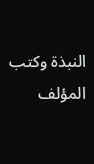النبذة وكتب المؤلف